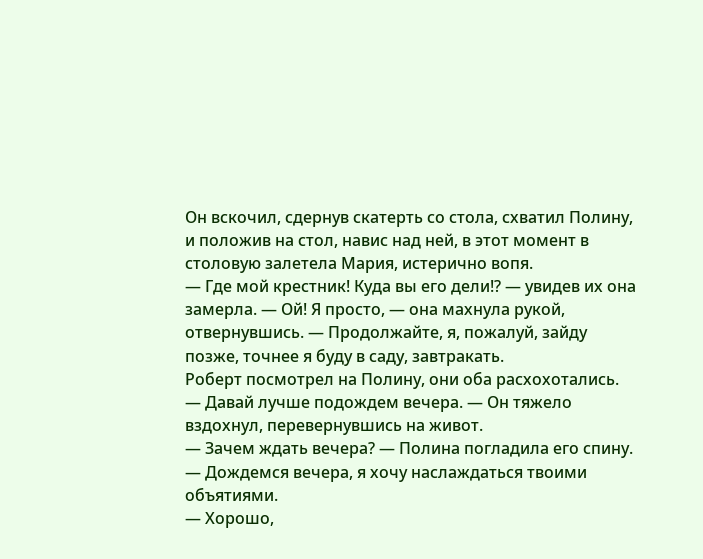Он вскочил, сдернув скатерть со стола, схватил Полину, и положив на стол, навис над ней, в этот момент в столовую залетела Мария, истерично вопя.
— Где мой крестник! Куда вы его дели!? — увидев их она замерла. — Ой! Я просто, — она махнула рукой, отвернувшись. — Продолжайте, я, пожалуй, зайду позже, точнее я буду в саду, завтракать.
Роберт посмотрел на Полину, они оба расхохотались.
— Давай лучше подождем вечера. — Он тяжело вздохнул, перевернувшись на живот.
— Зачем ждать вечера? — Полина погладила его спину.
— Дождемся вечера, я хочу наслаждаться твоими объятиями.
— Хорошо,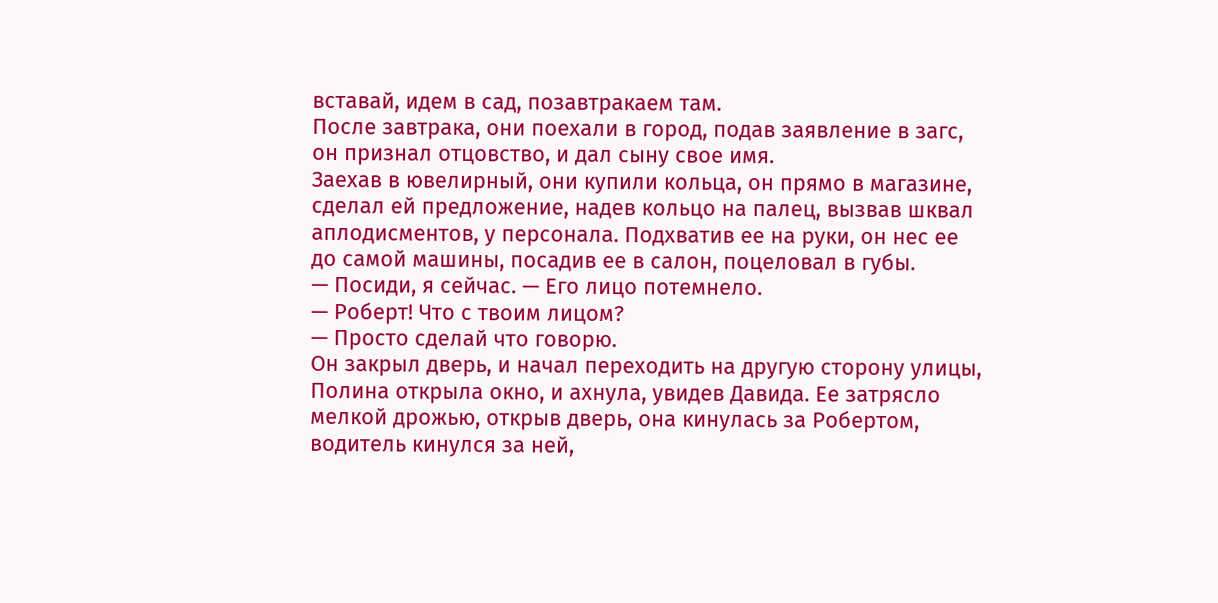вставай, идем в сад, позавтракаем там.
После завтрака, они поехали в город, подав заявление в загс, он признал отцовство, и дал сыну свое имя.
Заехав в ювелирный, они купили кольца, он прямо в магазине, сделал ей предложение, надев кольцо на палец, вызвав шквал аплодисментов, у персонала. Подхватив ее на руки, он нес ее до самой машины, посадив ее в салон, поцеловал в губы.
— Посиди, я сейчас. — Его лицо потемнело.
— Роберт! Что с твоим лицом?
— Просто сделай что говорю.
Он закрыл дверь, и начал переходить на другую сторону улицы, Полина открыла окно, и ахнула, увидев Давида. Ее затрясло мелкой дрожью, открыв дверь, она кинулась за Робертом, водитель кинулся за ней,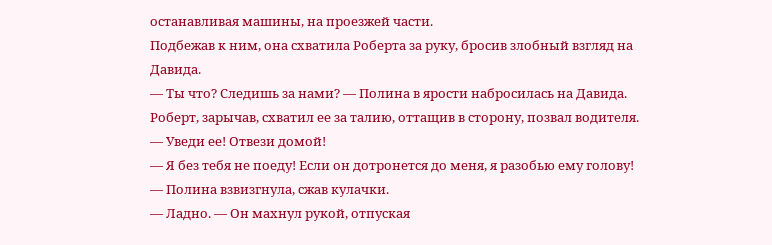останавливая машины, на проезжей части.
Подбежав к ним, она схватила Роберта за руку, бросив злобный взгляд на Давида.
— Ты что? Следишь за нами? — Полина в ярости набросилась на Давида.
Роберт, зарычав, схватил ее за талию, оттащив в сторону, позвал водителя.
— Уведи ее! Отвези домой!
— Я без тебя не поеду! Если он дотронется до меня, я разобью ему голову! — Полина взвизгнула, сжав кулачки.
— Ладно. — Он махнул рукой, отпуская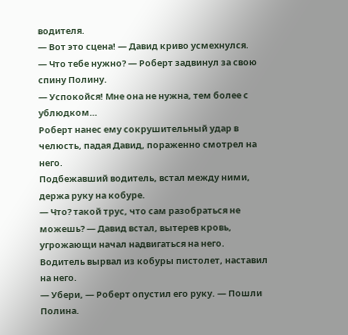водителя.
— Вот это сцена! — Давид криво усмехнулся.
— Что тебе нужно? — Роберт задвинул за свою спину Полину.
— Успокойся! Мне она не нужна, тем более с ублюдком…
Роберт нанес ему сокрушительный удар в челюсть, падая Давид, пораженно смотрел на него.
Подбежавший водитель, встал между ними, держа руку на кобуре.
— Что? такой трус, что сам разобраться не можешь? — Давид встал, вытерев кровь, угрожающи начал надвигаться на него.
Водитель вырвал из кобуры пистолет, наставил на него.
— Убери, — Роберт опустил его руку. — Пошли Полина.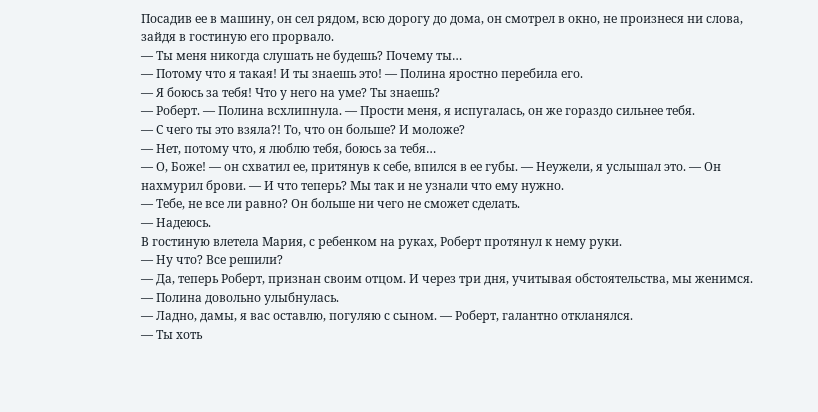Посадив ее в машину, он сел рядом, всю дорогу до дома, он смотрел в окно, не произнеся ни слова, зайдя в гостиную его прорвало.
— Ты меня никогда слушать не будешь? Почему ты…
— Потому что я такая! И ты знаешь это! — Полина яростно перебила его.
— Я боюсь за тебя! Что у него на уме? Ты знаешь?
— Роберт. — Полина всхлипнула. — Прости меня, я испугалась, он же гораздо сильнее тебя.
— С чего ты это взяла?! То, что он больше? И моложе?
— Нет, потому что, я люблю тебя, боюсь за тебя…
— О, Боже! — он схватил ее, притянув к себе, впился в ее губы. — Неужели, я услышал это. — Он нахмурил брови. — И что теперь? Мы так и не узнали что ему нужно.
— Тебе, не все ли равно? Он больше ни чего не сможет сделать.
— Надеюсь.
В гостиную влетела Мария, с ребенком на руках, Роберт протянул к нему руки.
— Ну что? Все решили?
— Да, теперь Роберт, признан своим отцом. И через три дня, учитывая обстоятельства, мы женимся. — Полина довольно улыбнулась.
— Ладно, дамы, я вас оставлю, погуляю с сыном. — Роберт, галантно откланялся.
— Ты хоть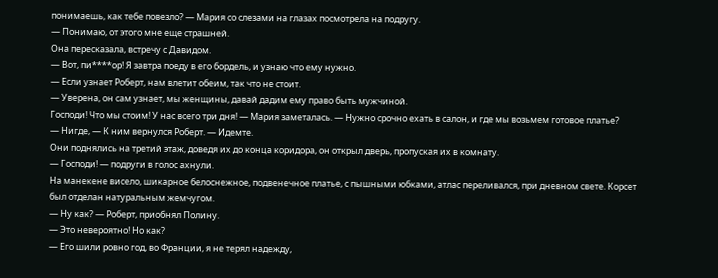понимаешь, как тебе повезло? — Мария со слезами на глазах посмотрела на подругу.
— Понимаю, от этого мне еще страшней.
Она пересказала, встречу с Давидом.
— Вот, пи****ор! Я завтра поеду в его бордель, и узнаю что ему нужно.
— Если узнает Роберт, нам влетит обеим, так что не стоит.
— Уверена, он сам узнает, мы женщины, давай дадим ему право быть мужчиной.
Господи! Что мы стоим! У нас всего три дня! — Мария заметалась. — Нужно срочно ехать в салон, и где мы возьмем готовое платье?
— Нигде, — К ним вернулся Роберт. — Идемте.
Они поднялись на третий этаж, доведя их до конца коридора, он открыл дверь, пропуская их в комнату.
— Господи! — подруги в голос ахнули.
На манекене висело, шикарное белоснежное, подвенечное платье, с пышными юбками, атлас переливался, при дневном свете. Корсет был отделан натуральным жемчугом.
— Ну как? — Роберт, приобнял Полину.
— Это невероятно! Но как?
— Его шили ровно год, во Франции, я не терял надежду,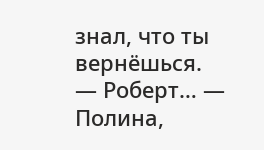знал, что ты вернёшься.
— Роберт… — Полина,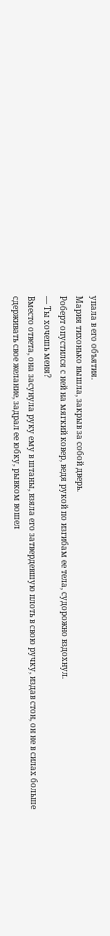упала в его объятия.
Мария тихонько вышла, закрыв за собой дверь.
Роберт опустился с ней на мягкий ковер, ведя рукой по изгибам ее тела, судорожно вздохнул.
— Ты хочешь меня?
Вместо ответа, она засунула руку ему в штаны, взяла его затвердевшую плоть в свою ручку, издав стон, он не в силах больше сдерживать свое желание, задрал ее юбку, рывком вошел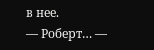в нее.
— Роберт… —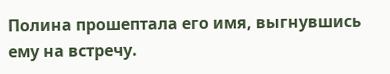Полина прошептала его имя, выгнувшись ему на встречу.